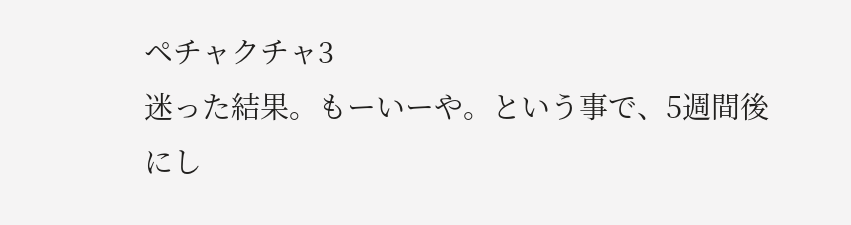ペチャクチャ3
迷った結果。もーいーや。という事で、5週間後にし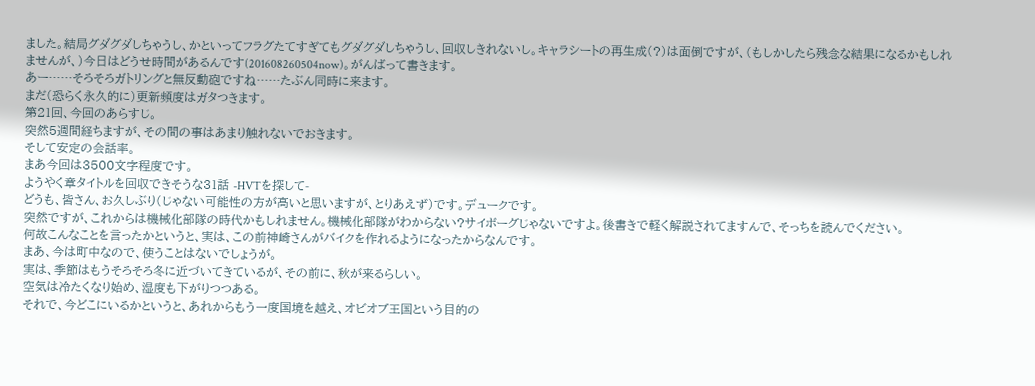ました。結局グダグダしちゃうし、かといってフラグたてすぎてもグダグダしちゃうし、回収しきれないし。キャラシートの再生成(?)は面倒ですが、(もしかしたら残念な結果になるかもしれませんが、)今日はどうせ時間があるんです(201608260504now)。がんばって書きます。
あー……そろそろガトリングと無反動砲ですね……たぶん同時に来ます。
まだ(恐らく永久的に)更新頻度はガタつきます。
第21回、今回のあらすじ。
突然5週間経ちますが、その間の事はあまり触れないでおきます。
そして安定の会話率。
まあ今回は3500文字程度です。
ようやく章タイトルを回収できそうな31話 -HVTを探して-
どうも、皆さん、お久しぶり(じゃない可能性の方が高いと思いますが、とりあえず)です。デュークです。
突然ですが、これからは機械化部隊の時代かもしれません。機械化部隊がわからない?サイボーグじゃないですよ。後書きで軽く解説されてますんで、そっちを読んでください。
何故こんなことを言ったかというと、実は、この前神崎さんがバイクを作れるようになったからなんです。
まあ、今は町中なので、使うことはないでしょうが。
実は、季節はもうそろそろ冬に近づいてきているが、その前に、秋が来るらしい。
空気は冷たくなり始め、湿度も下がりつつある。
それで、今どこにいるかというと、あれからもう一度国境を越え、オビオブ王国という目的の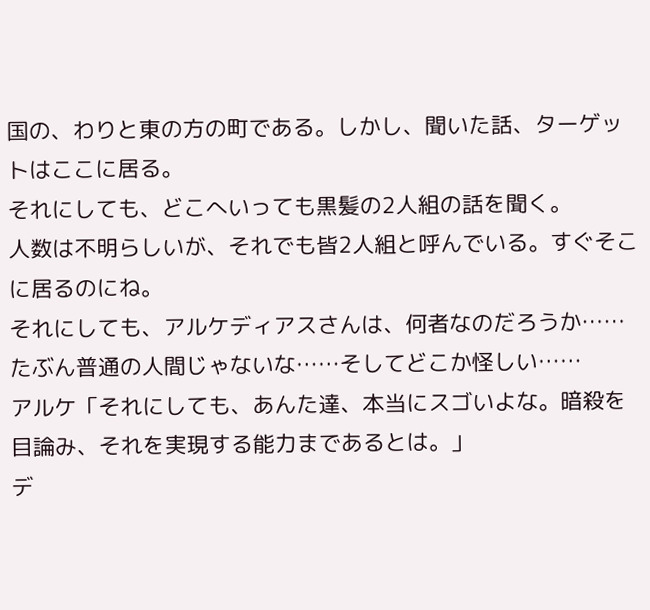国の、わりと東の方の町である。しかし、聞いた話、ターゲットはここに居る。
それにしても、どこへいっても黒髪の2人組の話を聞く。
人数は不明らしいが、それでも皆2人組と呼んでいる。すぐそこに居るのにね。
それにしても、アルケディアスさんは、何者なのだろうか……たぶん普通の人間じゃないな……そしてどこか怪しい……
アルケ「それにしても、あんた達、本当にスゴいよな。暗殺を目論み、それを実現する能力まであるとは。」
デ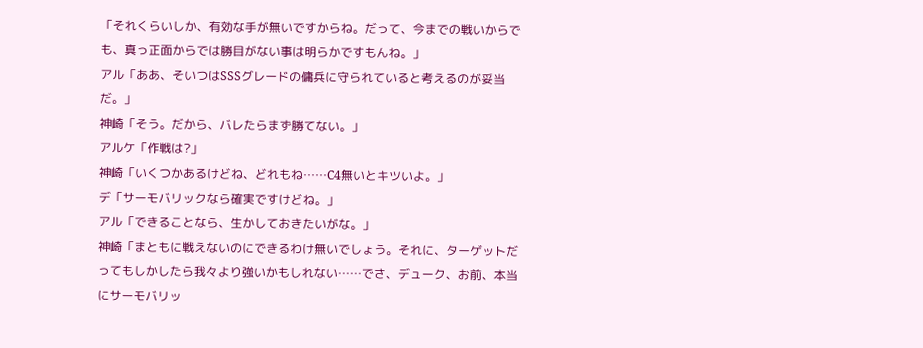「それくらいしか、有効な手が無いですからね。だって、今までの戦いからでも、真っ正面からでは勝目がない事は明らかですもんね。」
アル「ああ、そいつはSSSグレードの傭兵に守られていると考えるのが妥当だ。」
神崎「そう。だから、バレたらまず勝てない。」
アルケ「作戦は?」
神崎「いくつかあるけどね、どれもね……C4無いとキツいよ。」
デ「サーモバリックなら確実ですけどね。」
アル「できることなら、生かしておきたいがな。」
神崎「まともに戦えないのにできるわけ無いでしょう。それに、ターゲットだってもしかしたら我々より強いかもしれない……でさ、デューク、お前、本当にサーモバリッ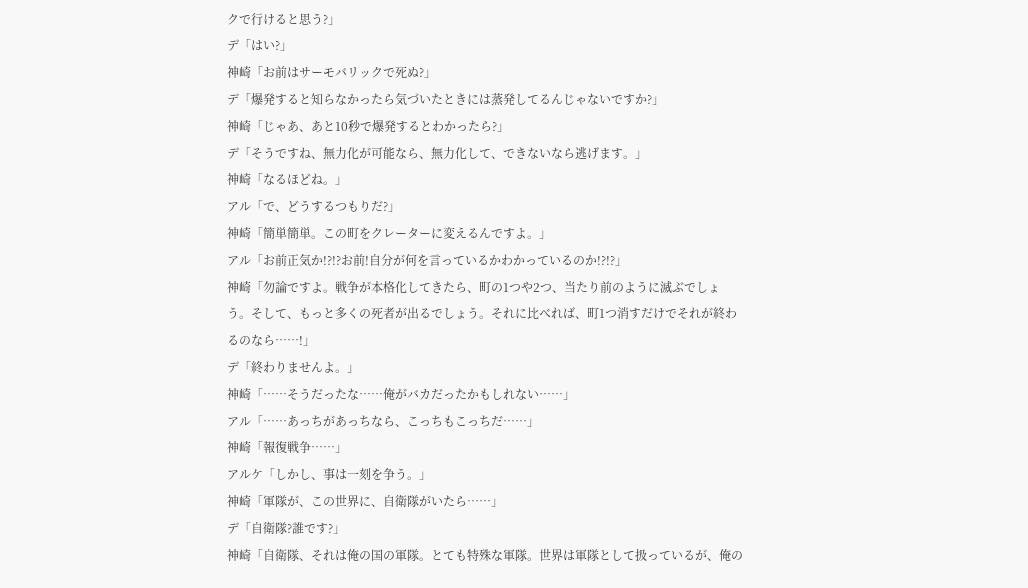クで行けると思う?」
デ「はい?」
神崎「お前はサーモバリックで死ぬ?」
デ「爆発すると知らなかったら気づいたときには蒸発してるんじゃないですか?」
神崎「じゃあ、あと10秒で爆発するとわかったら?」
デ「そうですね、無力化が可能なら、無力化して、できないなら逃げます。」
神崎「なるほどね。」
アル「で、どうするつもりだ?」
神崎「簡単簡単。この町をクレーターに変えるんですよ。」
アル「お前正気か!?!?お前!自分が何を言っているかわかっているのか!?!?」
神崎「勿論ですよ。戦争が本格化してきたら、町の1つや2つ、当たり前のように滅ぶでしょう。そして、もっと多くの死者が出るでしょう。それに比べれば、町1つ消すだけでそれが終わるのなら……!」
デ「終わりませんよ。」
神崎「……そうだったな……俺がバカだったかもしれない……」
アル「……あっちがあっちなら、こっちもこっちだ……」
神崎「報復戦争……」
アルケ「しかし、事は一刻を争う。」
神崎「軍隊が、この世界に、自衛隊がいたら……」
デ「自衛隊?誰です?」
神崎「自衛隊、それは俺の国の軍隊。とても特殊な軍隊。世界は軍隊として扱っているが、俺の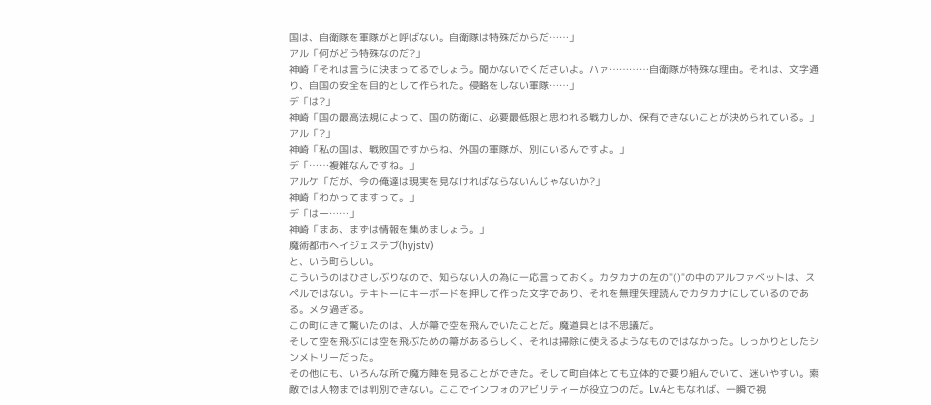国は、自衛隊を軍隊がと呼ばない。自衛隊は特殊だからだ……」
アル「何がどう特殊なのだ?」
神崎「それは言うに決まってるでしょう。聞かないでくださいよ。ハァ…………自衛隊が特殊な理由。それは、文字通り、自国の安全を目的として作られた。侵略をしない軍隊……」
デ「は?」
神崎「国の最高法規によって、国の防衛に、必要最低限と思われる戦力しか、保有できないことが決められている。」
アル「?」
神崎「私の国は、戦敗国ですからね、外国の軍隊が、別にいるんですよ。」
デ「……複雑なんですね。」
アルケ「だが、今の俺達は現実を見なければならないんじゃないか?」
神崎「わかってますって。」
デ「はー……」
神崎「まあ、まずは情報を集めましょう。」
魔術都市ヘイジェステブ(hyjstv)
と、いう町らしい。
こういうのはひさしぶりなので、知らない人の為に一応言っておく。カタカナの左の"()"の中のアルファベットは、スペルではない。テキトーにキーボードを押して作った文字であり、それを無理矢理読んでカタカナにしているのである。メタ過ぎる。
この町にきて驚いたのは、人が箒で空を飛んでいたことだ。魔道具とは不思議だ。
そして空を飛ぶには空を飛ぶための箒があるらしく、それは掃除に使えるようなものではなかった。しっかりとしたシンメトリーだった。
その他にも、いろんな所で魔方陣を見ることができた。そして町自体とても立体的で要り組んでいて、迷いやすい。索敵では人物までは判別できない。ここでインフォのアビリティーが役立つのだ。Lv.4ともなれば、一瞬で視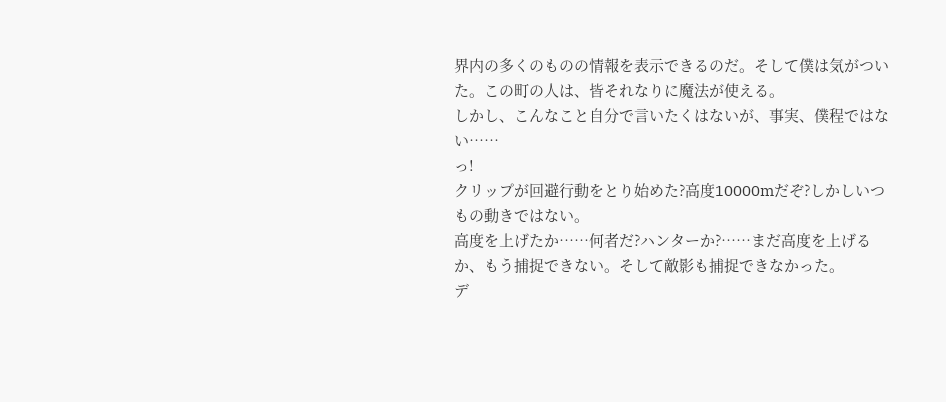界内の多くのものの情報を表示できるのだ。そして僕は気がついた。この町の人は、皆それなりに魔法が使える。
しかし、こんなこと自分で言いたくはないが、事実、僕程ではない……
っ!
クリップが回避行動をとり始めた?高度10000mだぞ?しかしいつもの動きではない。
高度を上げたか……何者だ?ハンターか?……まだ高度を上げるか、もう捕捉できない。そして敵影も捕捉できなかった。
デ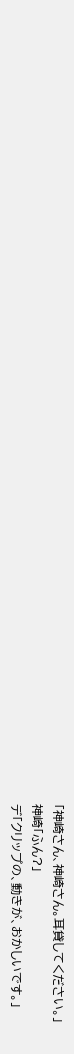「神崎さん、神崎さん。耳貸してください。」
神崎「ふん?」
デ「クリップの、動きが、おかしいです。」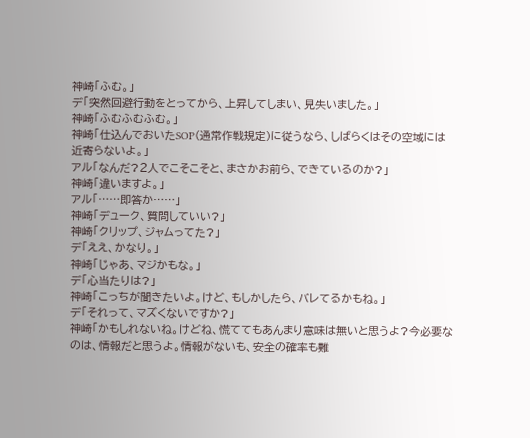神崎「ふむ。」
デ「突然回避行動をとってから、上昇してしまい、見失いました。」
神崎「ふむふむふむ。」
神崎「仕込んでおいたSOP(通常作戦規定)に従うなら、しばらくはその空域には近寄らないよ。」
アル「なんだ?2人でこそこそと、まさかお前ら、できているのか?」
神崎「違いますよ。」
アル「……即答か……」
神崎「デューク、質問していい?」
神崎「クリップ、ジャムってた?」
デ「ええ、かなり。」
神崎「じゃあ、マジかもな。」
デ「心当たりは?」
神崎「こっちが聞きたいよ。けど、もしかしたら、バレてるかもね。」
デ「それって、マズくないですか?」
神崎「かもしれないね。けどね、慌ててもあんまり意味は無いと思うよ?今必要なのは、情報だと思うよ。情報がないも、安全の確率も難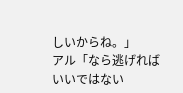しいからね。」
アル「なら逃げればいいではない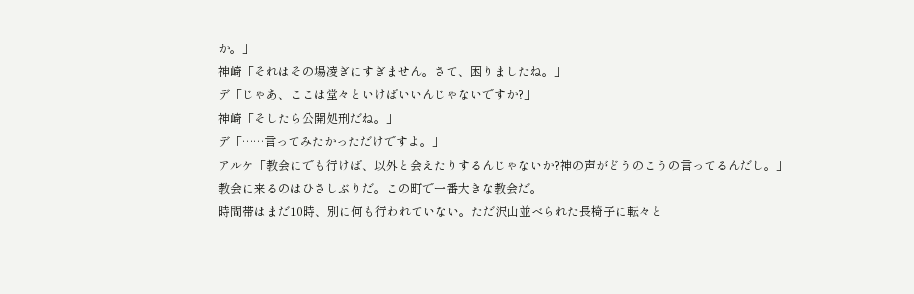か。」
神崎「それはその場凌ぎにすぎません。さて、困りましたね。」
デ「じゃあ、ここは堂々といけばいいんじゃないですか?」
神崎「そしたら公開処刑だね。」
デ「……言ってみたかっただけですよ。」
アルケ「教会にでも行けば、以外と会えたりするんじゃないか?神の声がどうのこうの言ってるんだし。」
教会に来るのはひさしぶりだ。この町で一番大きな教会だ。
時間帯はまだ10時、別に何も行われていない。ただ沢山並べられた長椅子に転々と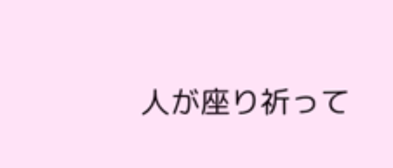人が座り祈って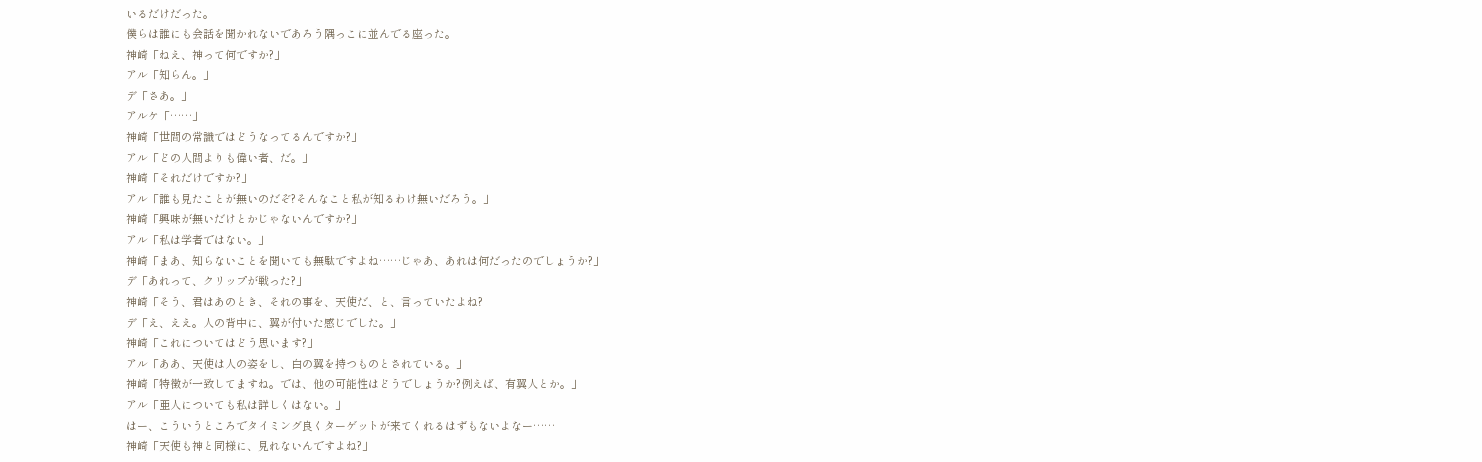いるだけだった。
僕らは誰にも会話を聞かれないであろう隅っこに並んでる座った。
神崎「ねえ、神って何ですか?」
アル「知らん。」
デ「さあ。」
アルケ「……」
神崎「世間の常識ではどうなってるんですか?」
アル「どの人間よりも偉い者、だ。」
神崎「それだけですか?」
アル「誰も見たことが無いのだぞ?そんなこと私が知るわけ無いだろう。」
神崎「興味が無いだけとかじゃないんですか?」
アル「私は学者ではない。」
神崎「まあ、知らないことを聞いても無駄ですよね……じゃあ、あれは何だったのでしょうか?」
デ「あれって、クリップが戦った?」
神崎「そう、君はあのとき、それの事を、天使だ、と、言っていたよね?
デ「え、ええ。人の背中に、翼が付いた感じでした。」
神崎「これについてはどう思います?」
アル「ああ、天使は人の姿をし、白の翼を持つものとされている。」
神崎「特徴が一致してますね。では、他の可能性はどうでしょうか?例えば、有翼人とか。」
アル「亜人についても私は詳しくはない。」
はー、こういうところでタイミング良くターゲットが来てくれるはずもないよなー……
神崎「天使も神と同様に、見れないんですよね?」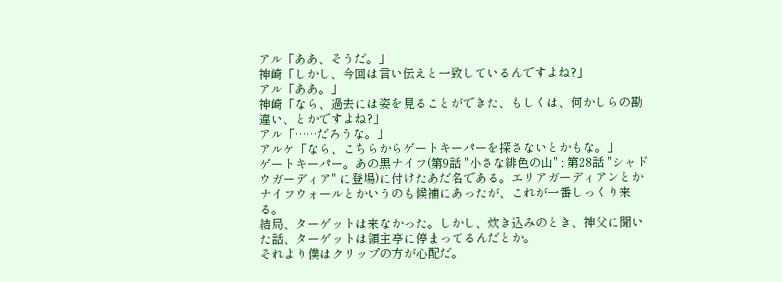アル「ああ、そうだ。」
神崎「しかし、今回は言い伝えと一致しているんですよね?」
アル「ああ。」
神崎「なら、過去には姿を見ることができた、もしくは、何かしらの勘違い、とかですよね?」
アル「……だろうな。」
アルケ「なら、こちらからゲートキーパーを探さないとかもな。」
ゲートキーパー。あの黒ナイフ(第9話 "小さな緋色の山" ; 第28話 "シャドウガーディア" に登場)に付けたあだ名である。エリアガーディアンとかナイフウォールとかいうのも候補にあったが、これが一番しっくり来る。
結局、ターゲットは来なかった。しかし、炊き込みのとき、神父に聞いた話、ターゲットは領主亭に停まってるんだとか。
それより僕はクリップの方が心配だ。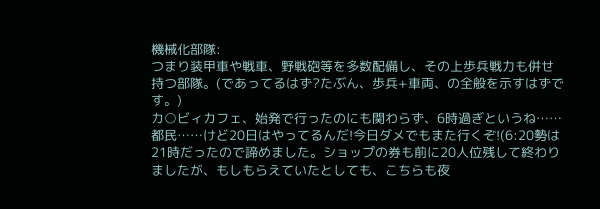機械化部隊:
つまり装甲車や戦車、野戦砲等を多数配備し、その上歩兵戦力も併せ持つ部隊。(であってるはず?たぶん、歩兵+車両、の全般を示すはずです。)
カ○ビィカフェ、始発で行ったのにも関わらず、6時過ぎというね……都民……けど20日はやってるんだ!今日ダメでもまた行くぞ!(6:20勢は21時だったので諦めました。ショップの券も前に20人位残して終わりましたが、もしもらえていたとしても、こちらも夜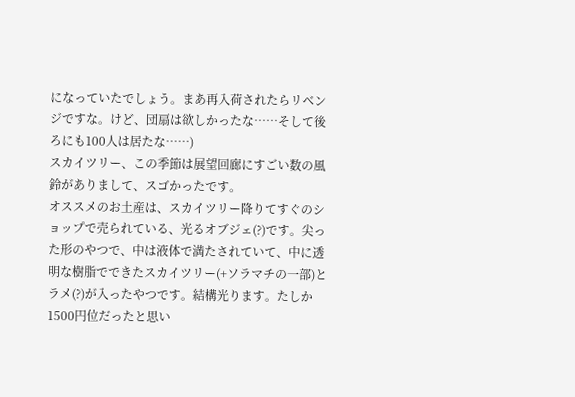になっていたでしょう。まあ再入荷されたらリベンジですな。けど、団扇は欲しかったな……そして後ろにも100人は居たな……)
スカイツリー、この季節は展望回廊にすごい数の風鈴がありまして、スゴかったです。
オススメのお土産は、スカイツリー降りてすぐのショップで売られている、光るオブジェ(?)です。尖った形のやつで、中は液体で満たされていて、中に透明な樹脂でできたスカイツリー(+ソラマチの一部)とラメ(?)が入ったやつです。結構光ります。たしか1500円位だったと思い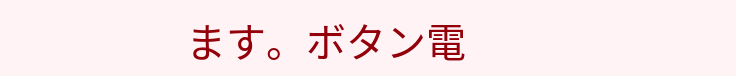ます。ボタン電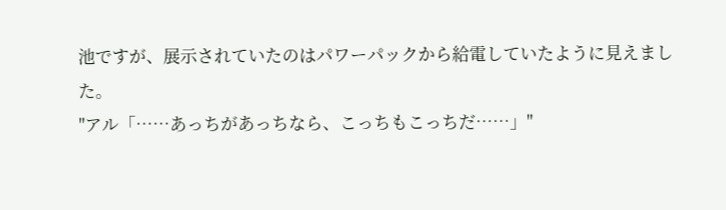池ですが、展示されていたのはパワーパックから給電していたように見えました。
"アル「……あっちがあっちなら、こっちもこっちだ……」"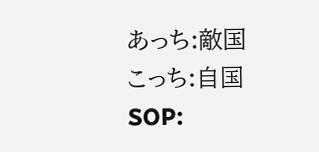あっち:敵国
こっち:自国
SOP: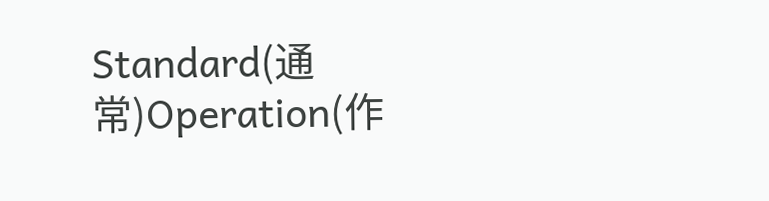Standard(通常)Operation(作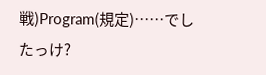戦)Program(規定)……でしたっけ?